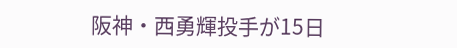阪神・西勇輝投手が15日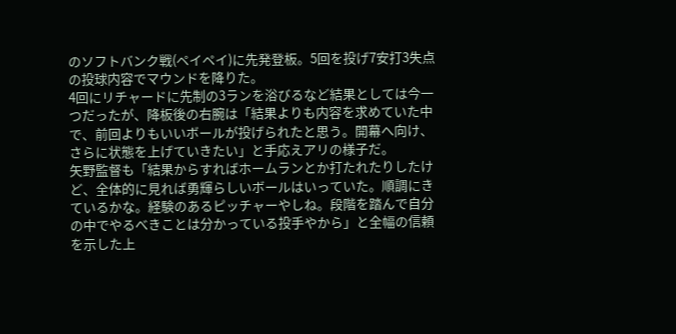のソフトバンク戦(ペイペイ)に先発登板。5回を投げ7安打3失点の投球内容でマウンドを降りた。
4回にリチャードに先制の3ランを浴びるなど結果としては今一つだったが、降板後の右腕は「結果よりも内容を求めていた中で、前回よりもいいボールが投げられたと思う。開幕へ向け、さらに状態を上げていきたい」と手応えアリの様子だ。
矢野監督も「結果からすればホームランとか打たれたりしたけど、全体的に見れば勇輝らしいボールはいっていた。順調にきているかな。経験のあるピッチャーやしね。段階を踏んで自分の中でやるべきことは分かっている投手やから」と全幅の信頼を示した上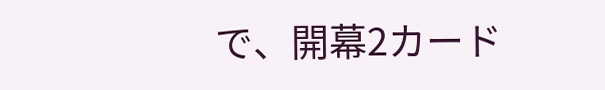で、開幕2カード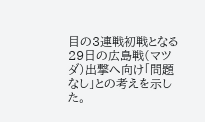目の3連戦初戦となる29日の広島戦(マツダ)出撃へ向け「問題なし」との考えを示した。